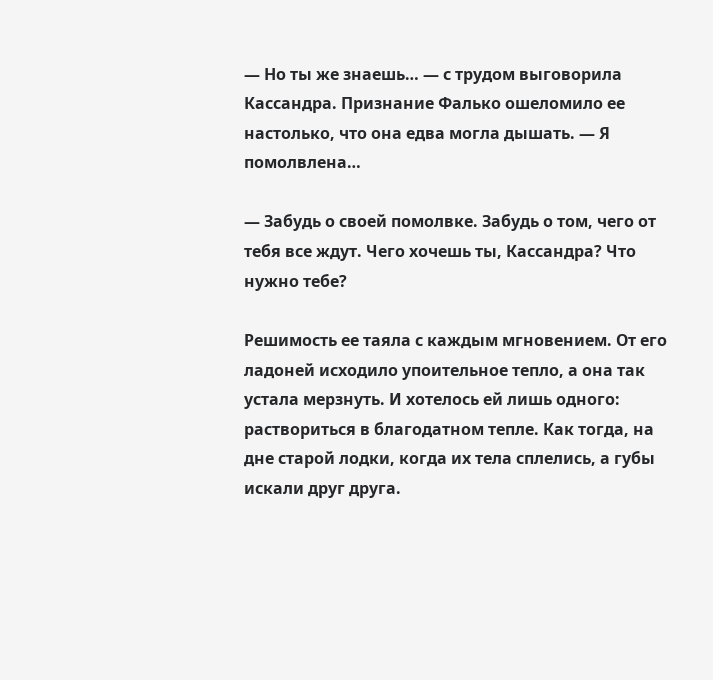— Но ты же знаешь… — с трудом выговорила Кассандра. Признание Фалько ошеломило ее настолько, что она едва могла дышать. — Я помолвлена…

— Забудь о своей помолвке. Забудь о том, чего от тебя все ждут. Чего хочешь ты, Кассандра? Что нужно тебе?

Решимость ее таяла с каждым мгновением. От его ладоней исходило упоительное тепло, а она так устала мерзнуть. И хотелось ей лишь одного: раствориться в благодатном тепле. Как тогда, на дне старой лодки, когда их тела сплелись, а губы искали друг друга.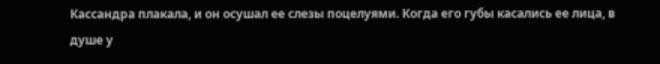Кассандра плакала, и он осушал ее слезы поцелуями. Когда его губы касались ее лица, в душе у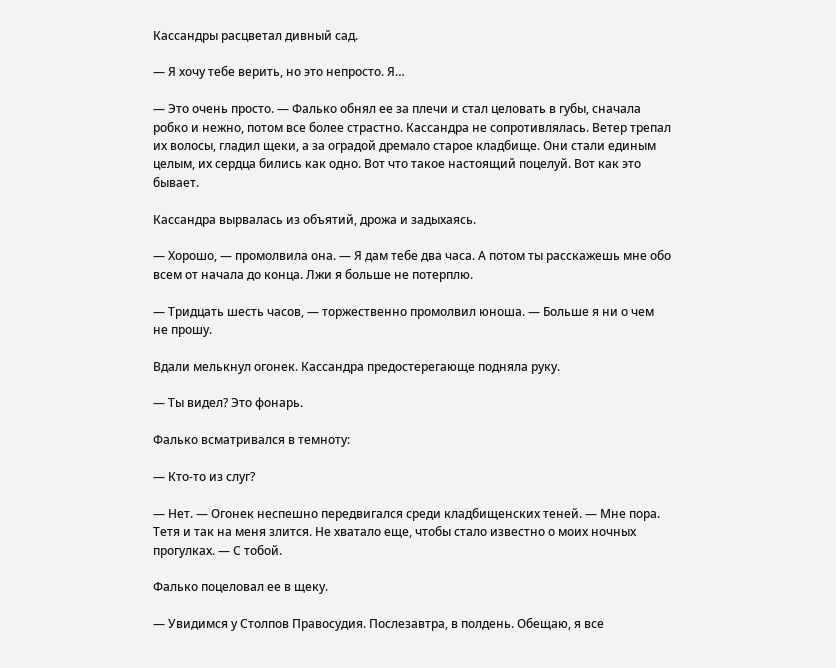Кассандры расцветал дивный сад.

— Я хочу тебе верить, но это непросто. Я…

— Это очень просто. — Фалько обнял ее за плечи и стал целовать в губы, сначала робко и нежно, потом все более страстно. Кассандра не сопротивлялась. Ветер трепал их волосы, гладил щеки, а за оградой дремало старое кладбище. Они стали единым целым, их сердца бились как одно. Вот что такое настоящий поцелуй. Вот как это бывает.

Кассандра вырвалась из объятий, дрожа и задыхаясь.

— Хорошо, — промолвила она. — Я дам тебе два часа. А потом ты расскажешь мне обо всем от начала до конца. Лжи я больше не потерплю.

— Тридцать шесть часов, — торжественно промолвил юноша. — Больше я ни о чем не прошу.

Вдали мелькнул огонек. Кассандра предостерегающе подняла руку.

— Ты видел? Это фонарь.

Фалько всматривался в темноту:

— Кто-то из слуг?

— Нет. — Огонек неспешно передвигался среди кладбищенских теней. — Мне пора. Тетя и так на меня злится. Не хватало еще, чтобы стало известно о моих ночных прогулках. — С тобой.

Фалько поцеловал ее в щеку.

— Увидимся у Столпов Правосудия. Послезавтра, в полдень. Обещаю, я все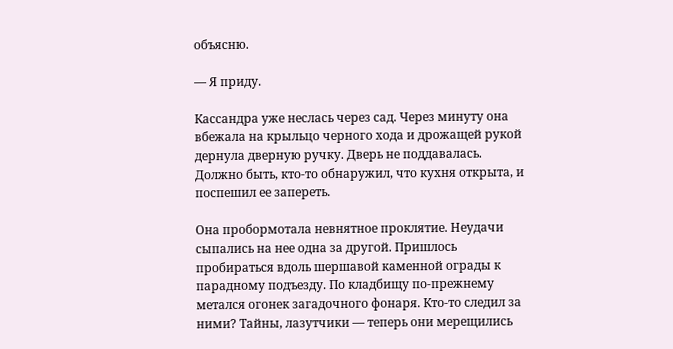объясню.

— Я приду.

Кассандра уже неслась через сад. Через минуту она вбежала на крыльцо черного хода и дрожащей рукой дернула дверную ручку. Дверь не поддавалась. Должно быть, кто-то обнаружил, что кухня открыта, и поспешил ее запереть.

Она пробормотала невнятное проклятие. Неудачи сыпались на нее одна за другой. Пришлось пробираться вдоль шершавой каменной ограды к парадному подъезду. По кладбищу по-прежнему метался огонек загадочного фонаря. Кто-то следил за ними? Тайны, лазутчики — теперь они мерещились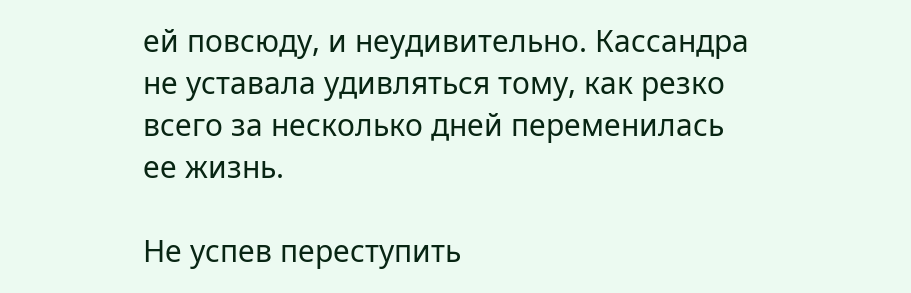ей повсюду, и неудивительно. Кассандра не уставала удивляться тому, как резко всего за несколько дней переменилась ее жизнь.

Не успев переступить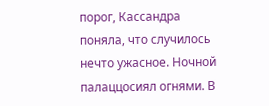порог, Кассандра поняла, что случилось нечто ужасное. Ночной палаццосиял огнями. В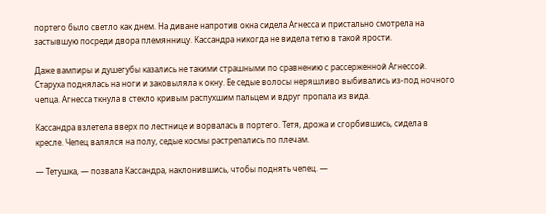портего было светло как днем. На диване напротив окна сидела Агнесса и пристально смотрела на застывшую посреди двора племянницу. Кассандра никогда не видела тетю в такой ярости.

Даже вампиры и душегубы казались не такими страшными по сравнению с рассерженной Агнессой. Старуха поднялась на ноги и заковыляла к окну. Ее седые волосы неряшливо выбивались из-под ночного чепца. Агнесса ткнула в стекло кривым распухшим пальцем и вдруг пропала из вида.

Кассандра взлетела вверх по лестнице и ворвалась в портего. Тетя, дрожа и сгорбившись, сидела в кресле. Чепец валялся на полу, седые космы растрепались по плечам.

— Тетушка, — позвала Кассандра, наклонившись, чтобы поднять чепец. —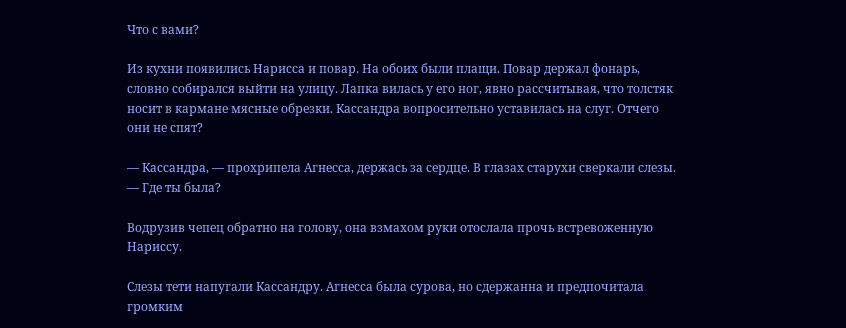Что с вами?

Из кухни появились Нарисса и повар. На обоих были плащи. Повар держал фонарь, словно собирался выйти на улицу. Лапка вилась у его ног, явно рассчитывая, что толстяк носит в кармане мясные обрезки. Кассандра вопросительно уставилась на слуг. Отчего они не спят?

— Кассандра, — прохрипела Агнесса, держась за сердце. В глазах старухи сверкали слезы. — Где ты была?

Водрузив чепец обратно на голову, она взмахом руки отослала прочь встревоженную Нариссу.

Слезы тети напугали Кассандру. Агнесса была сурова, но сдержанна и предпочитала громким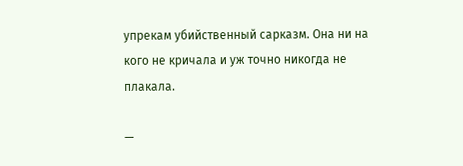упрекам убийственный сарказм. Она ни на кого не кричала и уж точно никогда не плакала.

—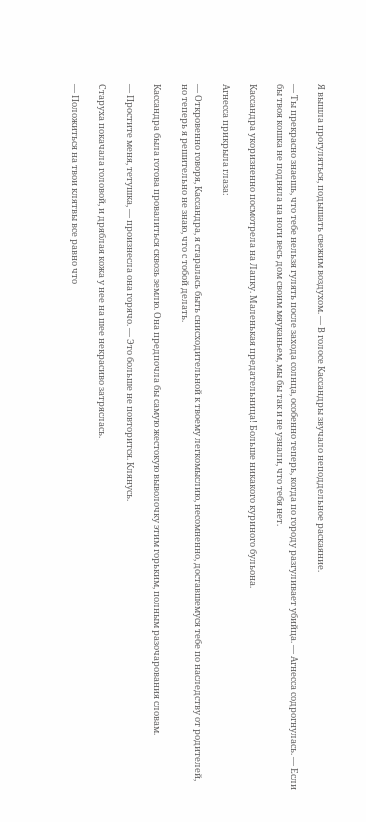Я вышла прогуляться, подышать свежим воздухом. — В голосе Кассандры звучало неподдельное раскаяние.

— Ты прекрасно знаешь, что тебе нельзя гулять после захода солнца, особенно теперь, когда по городу разгуливает убийца. — Агнесса содрогнулась. — Если бы твоя кошка не подняла на ноги весь дом своим мяуканьем, мы бы так и не узнали, что тебя нет.

Кассандра укоризненно посмотрела на Лапку. Маленькая предательница! Больше никакого куриного бульона.

Агнесса прикрыла глаза:

— Откровенно говоря, Кассандра, я старалась быть снисходительной к твоему легкомыслию, несомненно, доставшемуся тебе по наследству от родителей, но теперь я решительно не знаю, что с тобой делать.

Кассандра была готова провалиться сквозь землю. Она предпочла бы самую жестокую выволочку этим горьким, полным разочарования словам.

— Простите меня, тетушка, — произнесла она горячо. — Это больше не повторится. Клянусь.

Старуха покачала головой, и дряблая кожа у нее на шее некрасиво затряслась.

— Положиться на твои клятвы все равно что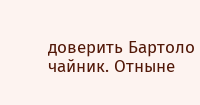доверить Бартоло чайник. Отныне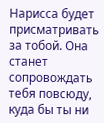Нарисса будет присматривать за тобой. Она станет сопровождать тебя повсюду, куда бы ты ни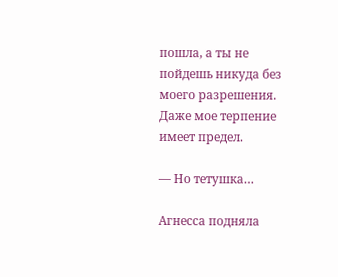пошла, а ты не пойдешь никуда без моего разрешения. Даже мое терпение имеет предел.

— Но тетушка…

Агнесса подняла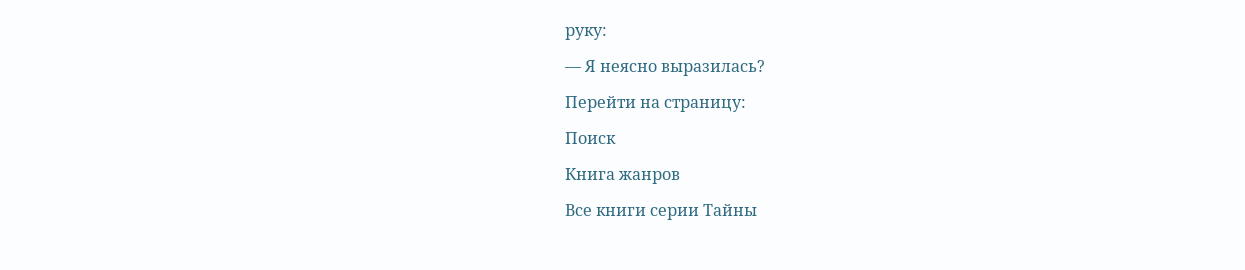руку:

— Я неясно выразилась?

Перейти на страницу:

Поиск

Книга жанров

Все книги серии Тайны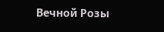Вечной Розы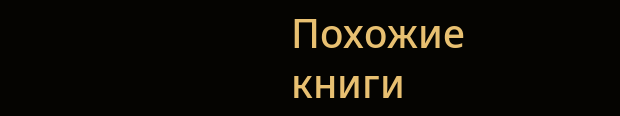Похожие книги